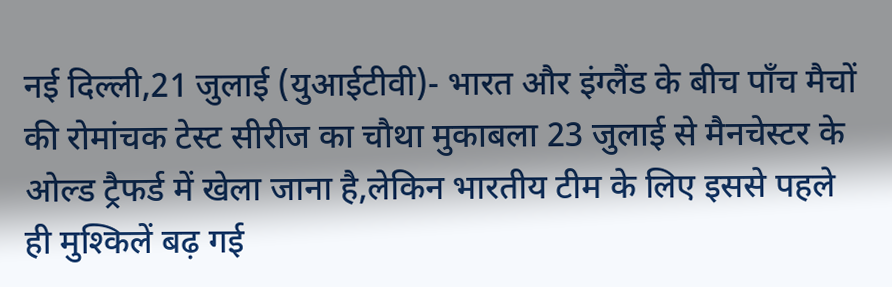नई दिल्ली,21 जुलाई (युआईटीवी)- भारत और इंग्लैंड के बीच पाँच मैचों की रोमांचक टेस्ट सीरीज का चौथा मुकाबला 23 जुलाई से मैनचेस्टर के ओल्ड ट्रैफर्ड में खेला जाना है,लेकिन भारतीय टीम के लिए इससे पहले ही मुश्किलें बढ़ गई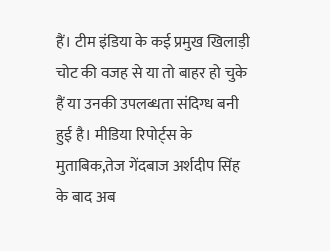हैं। टीम इंडिया के कई प्रमुख खिलाड़ी चोट की वजह से या तो बाहर हो चुके हैं या उनकी उपलब्धता संदिग्ध बनी हुई है। मीडिया रिपोर्ट्स के मुताबिक,तेज गेंदबाज अर्शदीप सिंह के बाद अब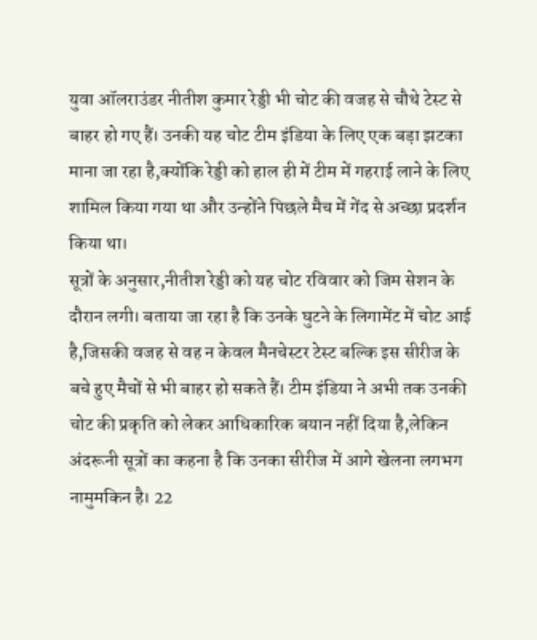युवा ऑलराउंडर नीतीश कुमार रेड्डी भी चोट की वजह से चौथे टेस्ट से बाहर हो गए हैं। उनकी यह चोट टीम इंडिया के लिए एक बड़ा झटका माना जा रहा है,क्योंकि रेड्डी को हाल ही में टीम में गहराई लाने के लिए शामिल किया गया था और उन्होंने पिछले मैच में गेंद से अच्छा प्रदर्शन किया था।
सूत्रों के अनुसार,नीतीश रेड्डी को यह चोट रविवार को जिम सेशन के दौरान लगी। बताया जा रहा है कि उनके घुटने के लिगामेंट में चोट आई है,जिसकी वजह से वह न केवल मैनचेस्टर टेस्ट बल्कि इस सीरीज के बचे हुए मैचों से भी बाहर हो सकते हैं। टीम इंडिया ने अभी तक उनकी चोट की प्रकृति को लेकर आधिकारिक बयान नहीं दिया है,लेकिन अंदरूनी सूत्रों का कहना है कि उनका सीरीज में आगे खेलना लगभग नामुमकिन है। 22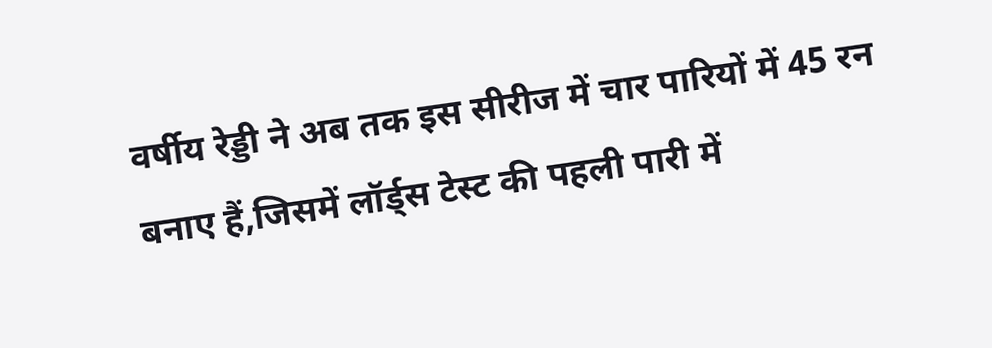वर्षीय रेड्डी ने अब तक इस सीरीज में चार पारियों में 45 रन बनाए हैं,जिसमें लॉर्ड्स टेस्ट की पहली पारी में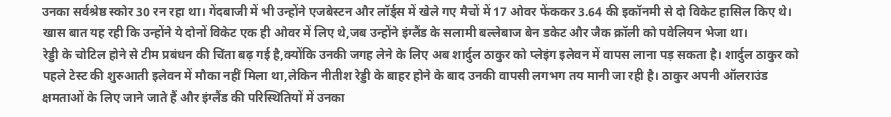उनका सर्वश्रेष्ठ स्कोर 30 रन रहा था। गेंदबाजी में भी उन्होंने एजबेस्टन और लॉर्ड्स में खेले गए मैचों में 17 ओवर फेंककर 3.64 की इकॉनमी से दो विकेट हासिल किए थे। खास बात यह रही कि उन्होंने ये दोनों विकेट एक ही ओवर में लिए थे,जब उन्होंने इंग्लैंड के सलामी बल्लेबाज बेन डकेट और जैक क्रॉली को पवेलियन भेजा था।
रेड्डी के चोटिल होने से टीम प्रबंधन की चिंता बढ़ गई है,क्योंकि उनकी जगह लेने के लिए अब शार्दुल ठाकुर को प्लेइंग इलेवन में वापस लाना पड़ सकता है। शार्दुल ठाकुर को पहले टेस्ट की शुरुआती इलेवन में मौका नहीं मिला था,लेकिन नीतीश रेड्डी के बाहर होने के बाद उनकी वापसी लगभग तय मानी जा रही है। ठाकुर अपनी ऑलराउंड क्षमताओं के लिए जाने जाते हैं और इंग्लैंड की परिस्थितियों में उनका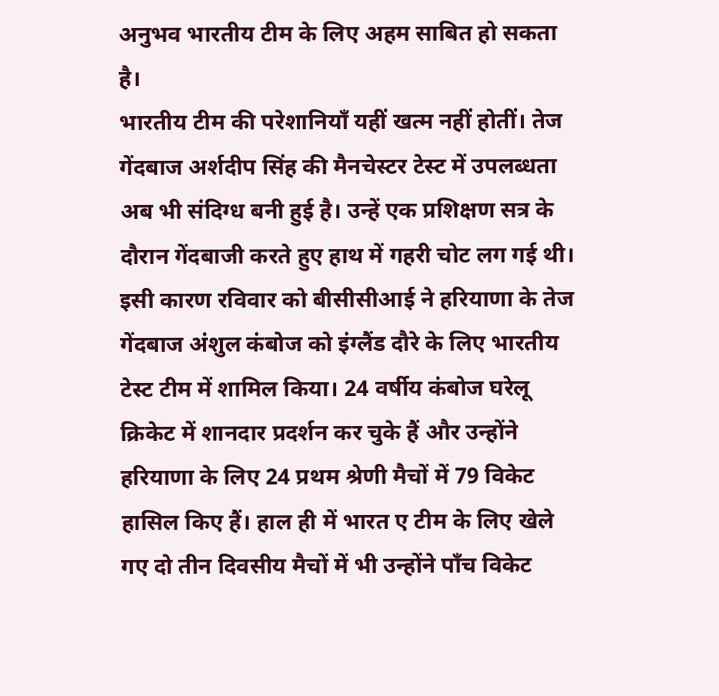अनुभव भारतीय टीम के लिए अहम साबित हो सकता है।
भारतीय टीम की परेशानियाँ यहीं खत्म नहीं होतीं। तेज गेंदबाज अर्शदीप सिंह की मैनचेस्टर टेस्ट में उपलब्धता अब भी संदिग्ध बनी हुई है। उन्हें एक प्रशिक्षण सत्र के दौरान गेंदबाजी करते हुए हाथ में गहरी चोट लग गई थी। इसी कारण रविवार को बीसीसीआई ने हरियाणा के तेज गेंदबाज अंशुल कंबोज को इंग्लैंड दौरे के लिए भारतीय टेस्ट टीम में शामिल किया। 24 वर्षीय कंबोज घरेलू क्रिकेट में शानदार प्रदर्शन कर चुके हैं और उन्होंने हरियाणा के लिए 24 प्रथम श्रेणी मैचों में 79 विकेट हासिल किए हैं। हाल ही में भारत ए टीम के लिए खेले गए दो तीन दिवसीय मैचों में भी उन्होंने पॉंच विकेट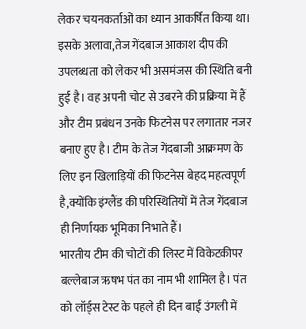लेकर चयनकर्ताओं का ध्यान आकर्षित किया था।
इसके अलावा,तेज गेंदबाज आकाश दीप की उपलब्धता को लेकर भी असमंजस की स्थिति बनी हुई है। वह अपनी चोट से उबरने की प्रक्रिया में हैं और टीम प्रबंधन उनके फिटनेस पर लगातार नजर बनाए हुए है। टीम के तेज गेंदबाजी आक्रमण के लिए इन खिलाड़ियों की फिटनेस बेहद महत्वपूर्ण है,क्योंकि इंग्लैंड की परिस्थितियों में तेज गेंदबाज ही निर्णायक भूमिका निभाते हैं।
भारतीय टीम की चोटों की लिस्ट में विकेटकीपर बल्लेबाज ऋषभ पंत का नाम भी शामिल है। पंत को लॉर्ड्स टेस्ट के पहले ही दिन बाईं उंगली में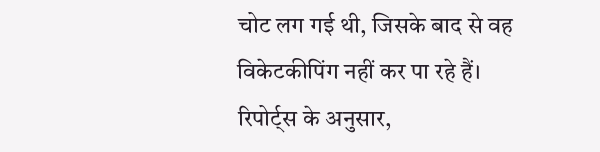चोट लग गई थी, जिसके बाद से वह विकेटकीपिंग नहीं कर पा रहे हैं। रिपोर्ट्स के अनुसार,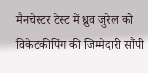मैनचेस्टर टेस्ट में ध्रुव जुरेल को विकेटकीपिंग की जिम्मेदारी सौंपी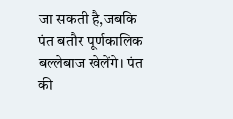जा सकती है,जबकि पंत बतौर पूर्णकालिक बल्लेबाज खेलेंगे। पंत की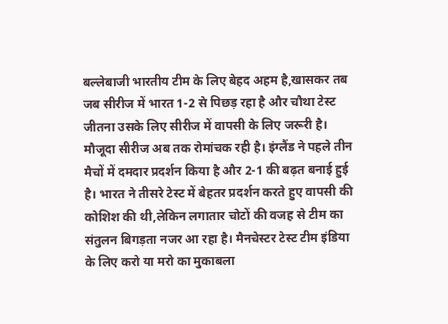बल्लेबाजी भारतीय टीम के लिए बेहद अहम है,खासकर तब जब सीरीज में भारत 1-2 से पिछड़ रहा है और चौथा टेस्ट जीतना उसके लिए सीरीज में वापसी के लिए जरूरी है।
मौजूदा सीरीज अब तक रोमांचक रही है। इंग्लैंड ने पहले तीन मैचों में दमदार प्रदर्शन किया है और 2-1 की बढ़त बनाई हुई है। भारत ने तीसरे टेस्ट में बेहतर प्रदर्शन करते हुए वापसी की कोशिश की थी,लेकिन लगातार चोटों की वजह से टीम का संतुलन बिगड़ता नजर आ रहा है। मैनचेस्टर टेस्ट टीम इंडिया के लिए करो या मरो का मुकाबला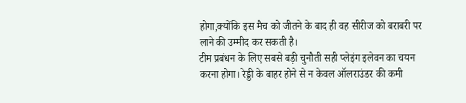होगा,क्योंकि इस मैच को जीतने के बाद ही वह सीरीज को बराबरी पर लाने की उम्मीद कर सकती है।
टीम प्रबंधन के लिए सबसे बड़ी चुनौती सही प्लेइंग इलेवन का चयन करना होगा। रेड्डी के बाहर होने से न केवल ऑलराउंडर की कमी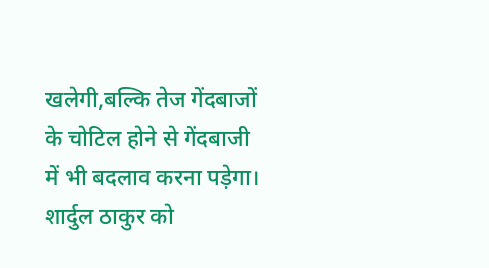खलेगी,बल्कि तेज गेंदबाजों के चोटिल होने से गेंदबाजी में भी बदलाव करना पड़ेगा। शार्दुल ठाकुर को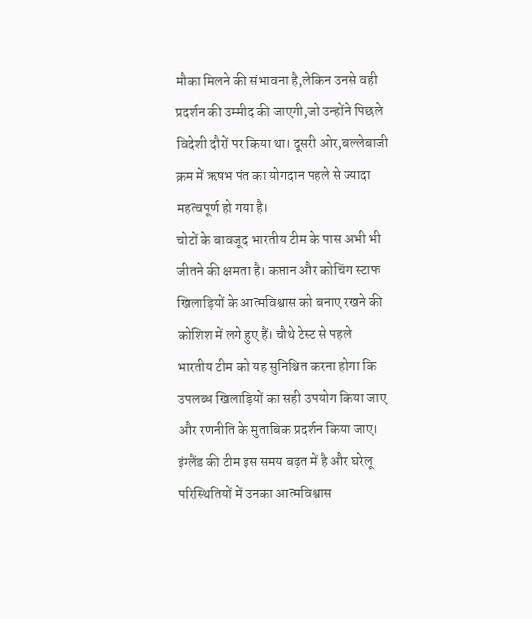मौका मिलने की संभावना है,लेकिन उनसे वही प्रदर्शन की उम्मीद की जाएगी,जो उन्होंने पिछले विदेशी दौरों पर किया था। दूसरी ओर,बल्लेबाजी क्रम में ऋषभ पंत का योगदान पहले से ज्यादा महत्वपूर्ण हो गया है।
चोटों के बावजूद भारतीय टीम के पास अभी भी जीतने की क्षमता है। कप्तान और कोचिंग स्टाफ खिलाड़ियों के आत्मविश्वास को बनाए रखने की कोशिश में लगे हुए हैं। चौथे टेस्ट से पहले भारतीय टीम को यह सुनिश्चित करना होगा कि उपलब्ध खिलाड़ियों का सही उपयोग किया जाए और रणनीति के मुताबिक प्रदर्शन किया जाए। इंग्लैंड की टीम इस समय बढ़त में है और घरेलू परिस्थितियों में उनका आत्मविश्वास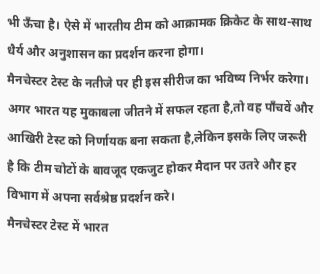भी ऊँचा है। ऐसे में भारतीय टीम को आक्रामक क्रिकेट के साथ-साथ धैर्य और अनुशासन का प्रदर्शन करना होगा।
मैनचेस्टर टेस्ट के नतीजे पर ही इस सीरीज का भविष्य निर्भर करेगा। अगर भारत यह मुकाबला जीतने में सफल रहता है,तो वह पाँचवें और आखिरी टेस्ट को निर्णायक बना सकता है,लेकिन इसके लिए जरूरी है कि टीम चोटों के बावजूद एकजुट होकर मैदान पर उतरे और हर विभाग में अपना सर्वश्रेष्ठ प्रदर्शन करे।
मैनचेस्टर टेस्ट में भारत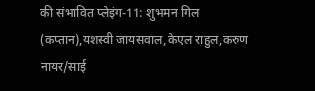की संभावित प्लेइंग-11: शुभमन गिल (कप्तान),यशस्वी जायसवाल,केएल राहुल,करुण नायर/साई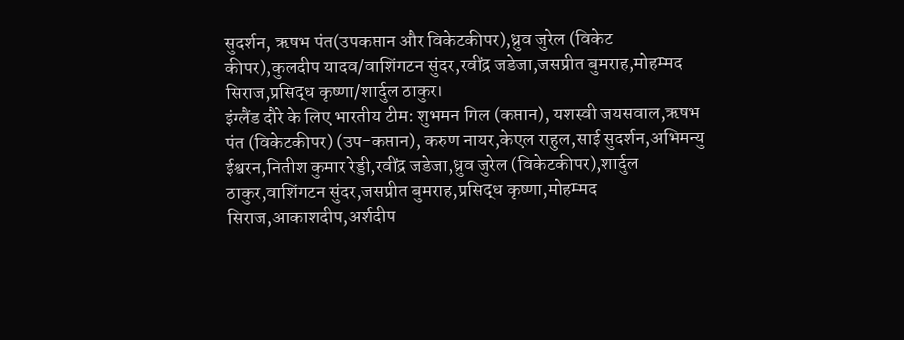सुदर्शन, ऋषभ पंत(उपकप्तान और विकेटकीपर),ध्रुव जुरेल (विकेट कीपर),कुलदीप यादव/वाशिंगटन सुंदर,रवींद्र जडेजा,जसप्रीत बुमराह,मोहम्मद सिराज,प्रसिद्ध कृष्णा/शार्दुल ठाकुर।
इंग्लैंड दौरे के लिए भारतीय टीम: शुभमन गिल (कप्तान), यशस्वी जयसवाल,ऋषभ पंत (विकेटकीपर) (उप-कप्तान), करुण नायर,केएल राहुल,साई सुदर्शन,अभिमन्यु ईश्वरन,नितीश कुमार रेड्डी,रवींद्र जडेजा,ध्रुव जुरेल (विकेटकीपर),शार्दुल ठाकुर,वाशिंगटन सुंदर,जसप्रीत बुमराह,प्रसिद्ध कृष्णा,मोहम्मद सिराज,आकाशदीप,अर्शदीप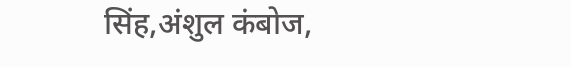सिंह,अंशुल कंबोज,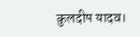कुलदीप यादव।